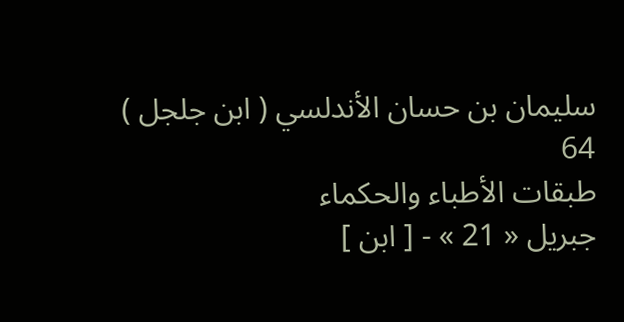سليمان بن حسان الأندلسي ( ابن جلجل )
64
طبقات الأطباء والحكماء
جبريل « 21 » - [ ابن ]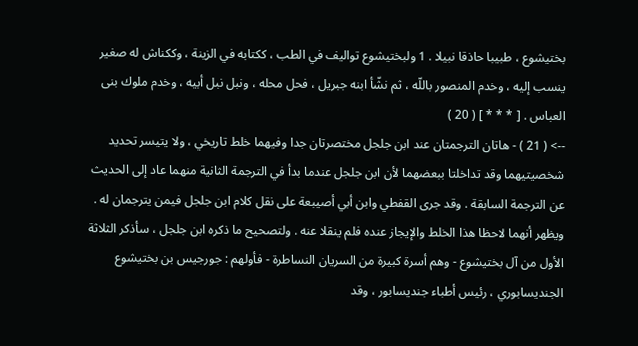بختيشوع ، طبيبا حاذقا نبيلا . 1 ولبختيشوع تواليف في الطب ، ككتابه في الزينة ، وككناش له صغير ينسب إليه ، وخدم المنصور باللّه ، ثم نشّأ ابنه جبريل ، فحل محله ، ونبل نبل أبيه ، وخدم ملوك بنى العباس . [ * * * ] ( 20 )
--> ( 21 ) - هاتان الترجمتان عند ابن جلجل مختصرتان جدا وفيهما خلط تاريخي ، ولا يتيسر تحديد شخصيتيهما وقد تداخلتا ببعضهما لأن ابن جلجل عندما بدأ في الترجمة الثانية منهما عاد إلى الحديث عن الترجمة السابقة . وقد جرى القفطي وابن أبي أصيبعة على نقل كلام ابن جلجل فيمن يترجمان له . ويظهر أنهما لاحظا هذا الخلط والإيجاز عنده فلم ينقلا عنه . ولتصحيح ما ذكره ابن جلجل ، سأذكر الثلاثة الأول من آل بختيشوع - وهم أسرة كبيرة من السريان النساطرة - فأولهم : جورجيس بن بختيشوع الجنديسابوري ، رئيس أطباء جنديسابور ، وقد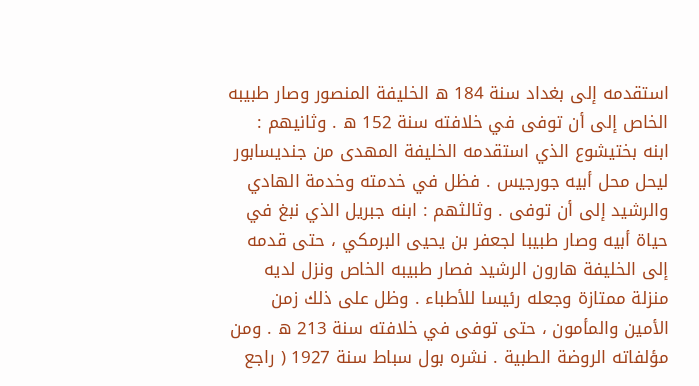استقدمه إلى بغداد سنة 184 ه الخليفة المنصور وصار طبيبه الخاص إلى أن توفى في خلافته سنة 152 ه . وثانيهم : ابنه بختيشوع الذي استقدمه الخليفة المهدى من جنديسابور ليحل محل أبيه جورجيس . فظل في خدمته وخدمة الهادي والرشيد إلى أن توفى . وثالثهم : ابنه جبريل الذي نبغ في حياة أبيه وصار طبيبا لجعفر بن يحيى البرمكي ، حتى قدمه إلى الخليفة هارون الرشيد فصار طبيبه الخاص ونزل لديه منزلة ممتازة وجعله رئيسا للأطباء . وظل على ذلك زمن الأمين والمأمون ، حتى توفى في خلافته سنة 213 ه . ومن مؤلفاته الروضة الطبية . نشره بول سباط سنة 1927 ( راجع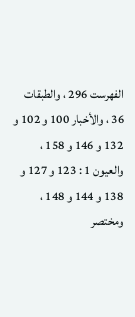الفهرست 296 ، والطبقات 36 ، والأخبار 100 و 102 و 132 و 146 و 158 ، والعيون 1 : 123 و 127 و 138 و 144 و 148 ، ومختصر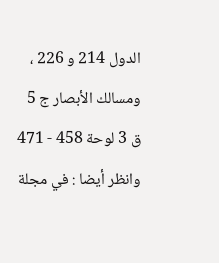الدول 214 و 226 ، ومسالك الأبصار ج 5 ق 3 لوحة 458 - 471 وانظر أيضا : في مجلة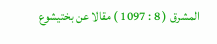المشرق ( 8 : 1097 ) مقالا عن بختيشوع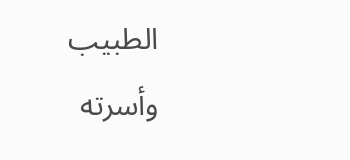الطبيب وأسرته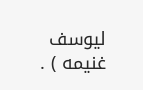ليوسف غنيمه ) .